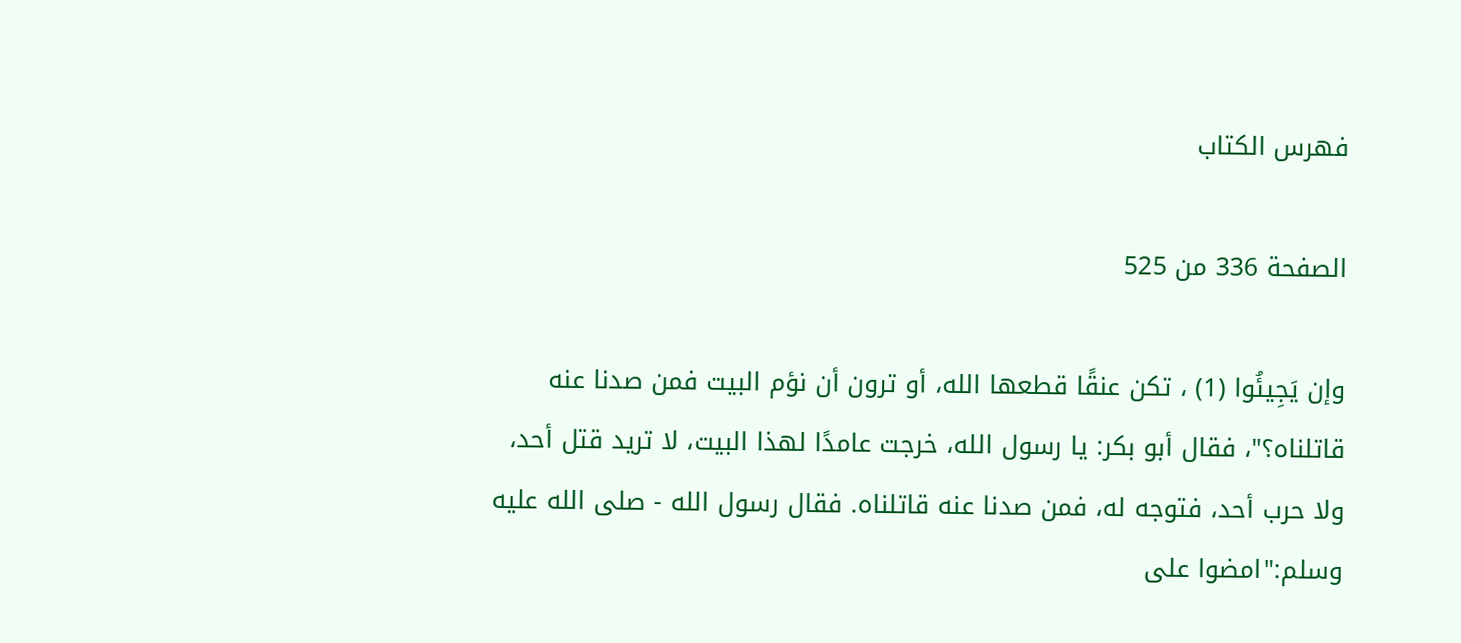فهرس الكتاب

الصفحة 336 من 525

وإن يَجِيئُوا (1) ، تكن عنقًا قطعها الله، أو ترون أن نؤم البيت فمن صدنا عنه قاتلناه؟"، فقال أبو بكر: يا رسول الله، خرجت عامدًا لهذا البيت، لا تريد قتل أحد، ولا حرب أحد، فتوجه له، فمن صدنا عنه قاتلناه. فقال رسول الله - صلى الله عليه وسلم:"امضوا على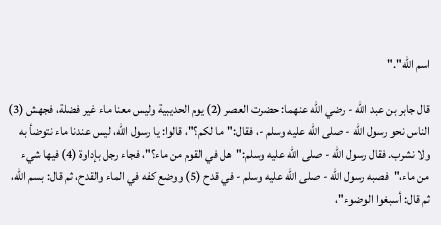اسم الله"."

قال جابر بن عبد الله - رضي الله عنهما: حضرت العصر (2) يوم الحديبية وليس معنا ماء غير فضلة، فجهش (3) الناس نحو رسول الله - صلى الله عليه وسلم -، فقال:"ما لكم؟"، قالوا: يا رسول الله، ليس عندنا ماء نتوضأ به ولا نشرب. فقال رسول الله - صلى الله عليه وسلم:"هل في القوم من ماء؟"، فجاء رجل بإداوة (4) فيها شيء من ماء،"فصبه رسول الله - صلى الله عليه وسلم - في قدح (5) ووضع كفه في الماء والقدح، ثم قال: بسم الله، ثم قال: أسبغوا الوضوء"،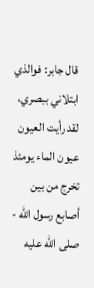قال جابر: فوالذي ابتلاني ببصري، لقد رأيت العيون عيون الماء يومئذ تخرج من بين أصابع رسول الله - صلى الله عليه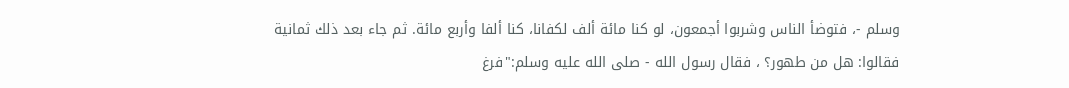وسلم -، فتوضأ الناس وشربوا أجمعون، لو كنا مائة ألف لكفانا، كنا ألفا وأربع مائة. ثم جاء بعد ذلك ثمانية فقالوا: هل من طهور؟ ، فقال رسول الله - صلى الله عليه وسلم:"فرغ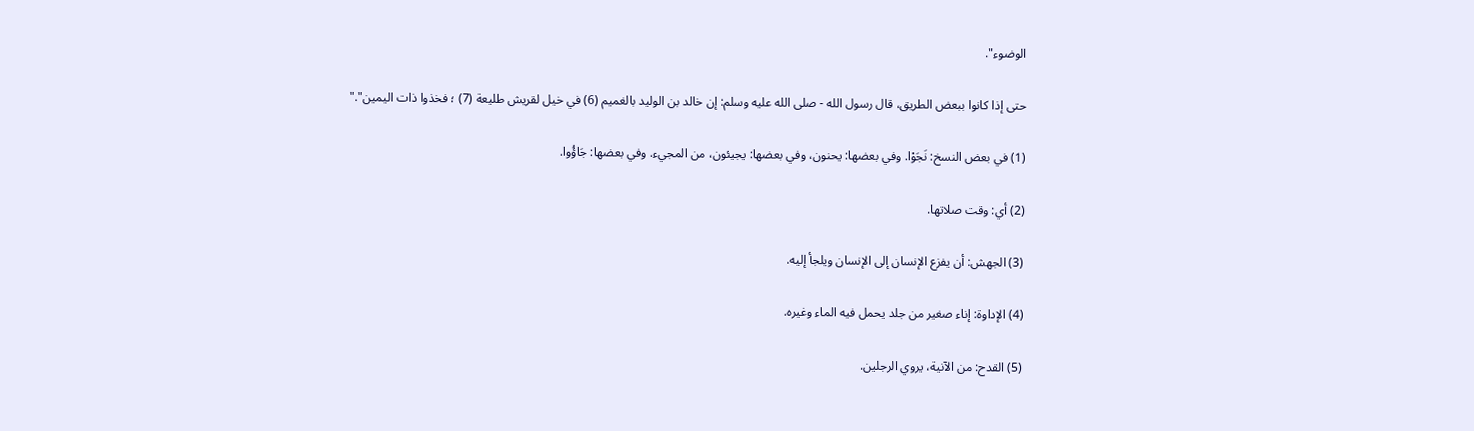الوضوء".

حتى إذا كانوا ببعض الطريق، قال رسول الله - صلى الله عليه وسلم: إن خالد بن الوليد بالغميم (6) في خيل لقريش طليعة (7) ؛ فخذوا ذات اليمين"."

(1) في بعض النسخ: نَجَوْا. وفي بعضها: يحنون، وفي بعضها: يجيئون، من المجيء. وفي بعضها: جَاؤُوا.

(2) أي: وقت صلاتها.

(3) الجهش: أن يفزع الإنسان إلى الإنسان ويلجأ إليه.

(4) الإداوة: إناء صغير من جلد يحمل فيه الماء وغيره.

(5) القدح: من الآنية، يروي الرجلين.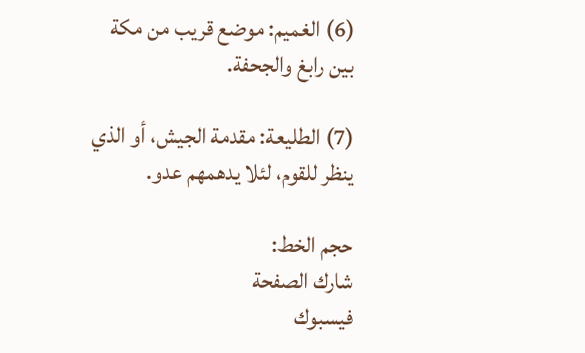(6) الغميم: موضع قريب من مكة بين رابغ والجحفة.

(7) الطليعة: مقدمة الجيش، أو الذي ينظر للقوم، لئلا يدهمهم عدو.

حجم الخط:
شارك الصفحة
فيسبوك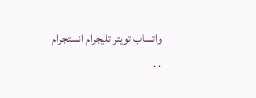واتساب تويتر تليجرام انستجرام
. .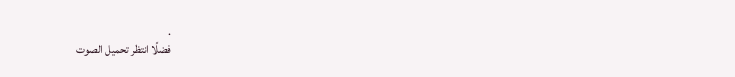.
فضلًا انتظر تحميل الصوت